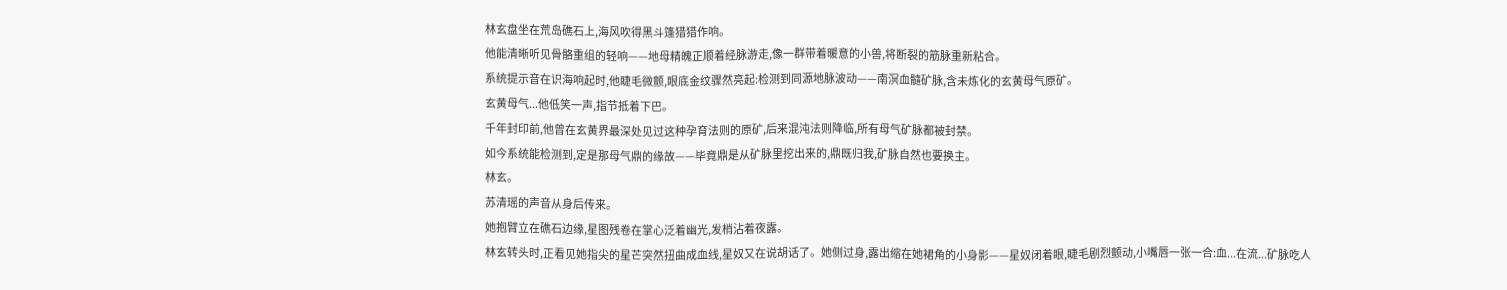林玄盘坐在荒岛礁石上,海风吹得黑斗篷猎猎作响。
他能清晰听见骨骼重组的轻响——地母精魄正顺着经脉游走,像一群带着暖意的小兽,将断裂的筋脉重新粘合。
系统提示音在识海响起时,他睫毛微颤,眼底金纹骤然亮起:检测到同源地脉波动——南溟血髓矿脉,含未炼化的玄黄母气原矿。
玄黄母气...他低笑一声,指节抵着下巴。
千年封印前,他曾在玄黄界最深处见过这种孕育法则的原矿,后来混沌法则降临,所有母气矿脉都被封禁。
如今系统能检测到,定是那母气鼎的缘故——毕竟鼎是从矿脉里挖出来的,鼎既归我,矿脉自然也要换主。
林玄。
苏清瑶的声音从身后传来。
她抱臂立在礁石边缘,星图残卷在掌心泛着幽光,发梢沾着夜露。
林玄转头时,正看见她指尖的星芒突然扭曲成血线,星奴又在说胡话了。她侧过身,露出缩在她裙角的小身影——星奴闭着眼,睫毛剧烈颤动,小嘴唇一张一合:血...在流...矿脉吃人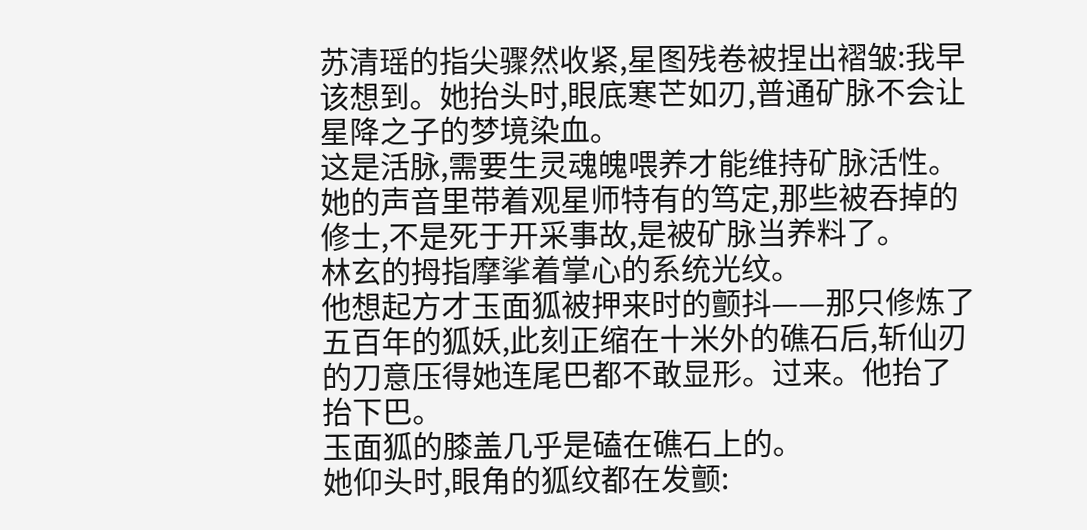苏清瑶的指尖骤然收紧,星图残卷被捏出褶皱:我早该想到。她抬头时,眼底寒芒如刃,普通矿脉不会让星降之子的梦境染血。
这是活脉,需要生灵魂魄喂养才能维持矿脉活性。她的声音里带着观星师特有的笃定,那些被吞掉的修士,不是死于开采事故,是被矿脉当养料了。
林玄的拇指摩挲着掌心的系统光纹。
他想起方才玉面狐被押来时的颤抖——那只修炼了五百年的狐妖,此刻正缩在十米外的礁石后,斩仙刃的刀意压得她连尾巴都不敢显形。过来。他抬了抬下巴。
玉面狐的膝盖几乎是磕在礁石上的。
她仰头时,眼角的狐纹都在发颤: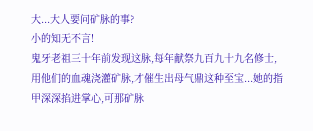大...大人要问矿脉的事?
小的知无不言!
鬼牙老祖三十年前发现这脉,每年献祭九百九十九名修士,用他们的血魂浇灌矿脉,才催生出母气鼎这种至宝...她的指甲深深掐进掌心,可那矿脉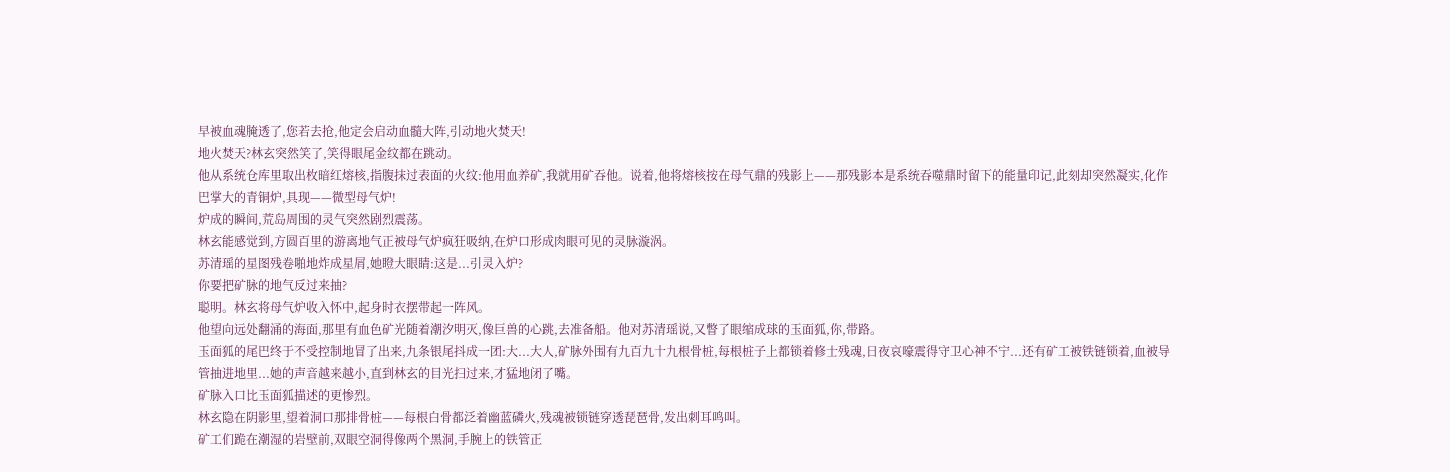早被血魂腌透了,您若去抢,他定会启动血髓大阵,引动地火焚天!
地火焚天?林玄突然笑了,笑得眼尾金纹都在跳动。
他从系统仓库里取出枚暗红熔核,指腹抹过表面的火纹:他用血养矿,我就用矿吞他。说着,他将熔核按在母气鼎的残影上——那残影本是系统吞噬鼎时留下的能量印记,此刻却突然凝实,化作巴掌大的青铜炉,具现——微型母气炉!
炉成的瞬间,荒岛周围的灵气突然剧烈震荡。
林玄能感觉到,方圆百里的游离地气正被母气炉疯狂吸纳,在炉口形成肉眼可见的灵脉漩涡。
苏清瑶的星图残卷啪地炸成星屑,她瞪大眼睛:这是...引灵入炉?
你要把矿脉的地气反过来抽?
聪明。林玄将母气炉收入怀中,起身时衣摆带起一阵风。
他望向远处翻涌的海面,那里有血色矿光随着潮汐明灭,像巨兽的心跳,去准备船。他对苏清瑶说,又瞥了眼缩成球的玉面狐,你,带路。
玉面狐的尾巴终于不受控制地冒了出来,九条银尾抖成一团:大...大人,矿脉外围有九百九十九根骨桩,每根桩子上都锁着修士残魂,日夜哀嚎震得守卫心神不宁...还有矿工被铁链锁着,血被导管抽进地里...她的声音越来越小,直到林玄的目光扫过来,才猛地闭了嘴。
矿脉入口比玉面狐描述的更惨烈。
林玄隐在阴影里,望着洞口那排骨桩——每根白骨都泛着幽蓝磷火,残魂被锁链穿透琵琶骨,发出刺耳鸣叫。
矿工们跪在潮湿的岩壁前,双眼空洞得像两个黑洞,手腕上的铁管正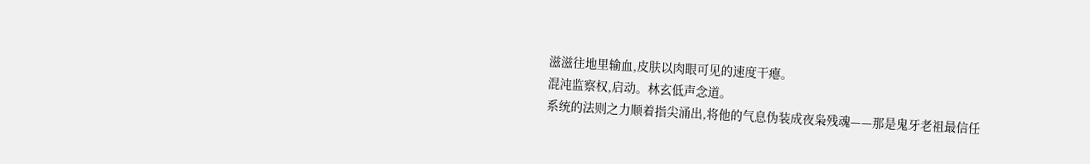滋滋往地里输血,皮肤以肉眼可见的速度干瘪。
混沌监察权,启动。林玄低声念道。
系统的法则之力顺着指尖涌出,将他的气息伪装成夜枭残魂——那是鬼牙老祖最信任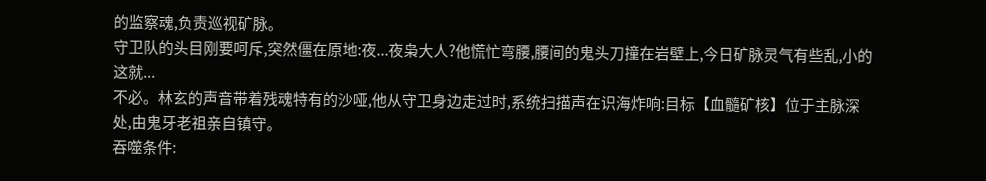的监察魂,负责巡视矿脉。
守卫队的头目刚要呵斥,突然僵在原地:夜...夜枭大人?他慌忙弯腰,腰间的鬼头刀撞在岩壁上,今日矿脉灵气有些乱,小的这就...
不必。林玄的声音带着残魂特有的沙哑,他从守卫身边走过时,系统扫描声在识海炸响:目标【血髓矿核】位于主脉深处,由鬼牙老祖亲自镇守。
吞噬条件: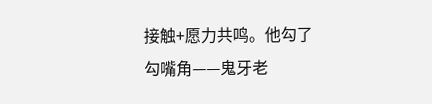接触+愿力共鸣。他勾了勾嘴角——鬼牙老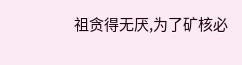祖贪得无厌,为了矿核必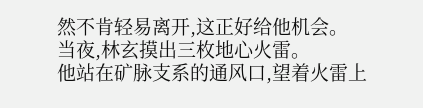然不肯轻易离开,这正好给他机会。
当夜,林玄摸出三枚地心火雷。
他站在矿脉支系的通风口,望着火雷上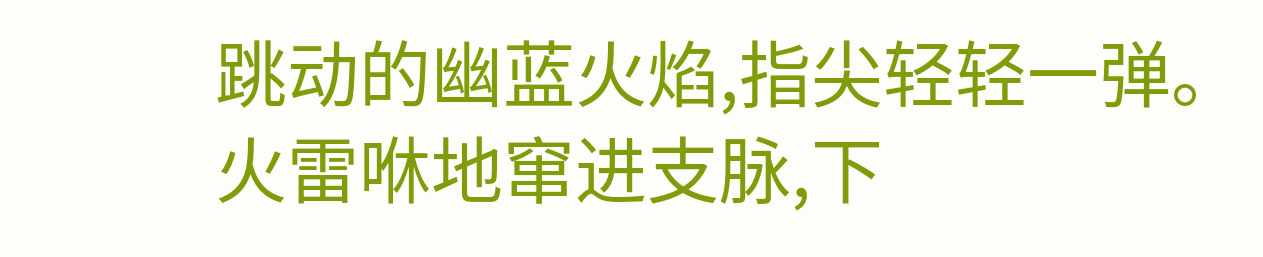跳动的幽蓝火焰,指尖轻轻一弹。
火雷咻地窜进支脉,下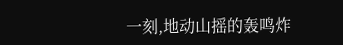一刻,地动山摇的轰鸣炸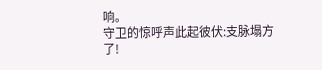响。
守卫的惊呼声此起彼伏:支脉塌方了!